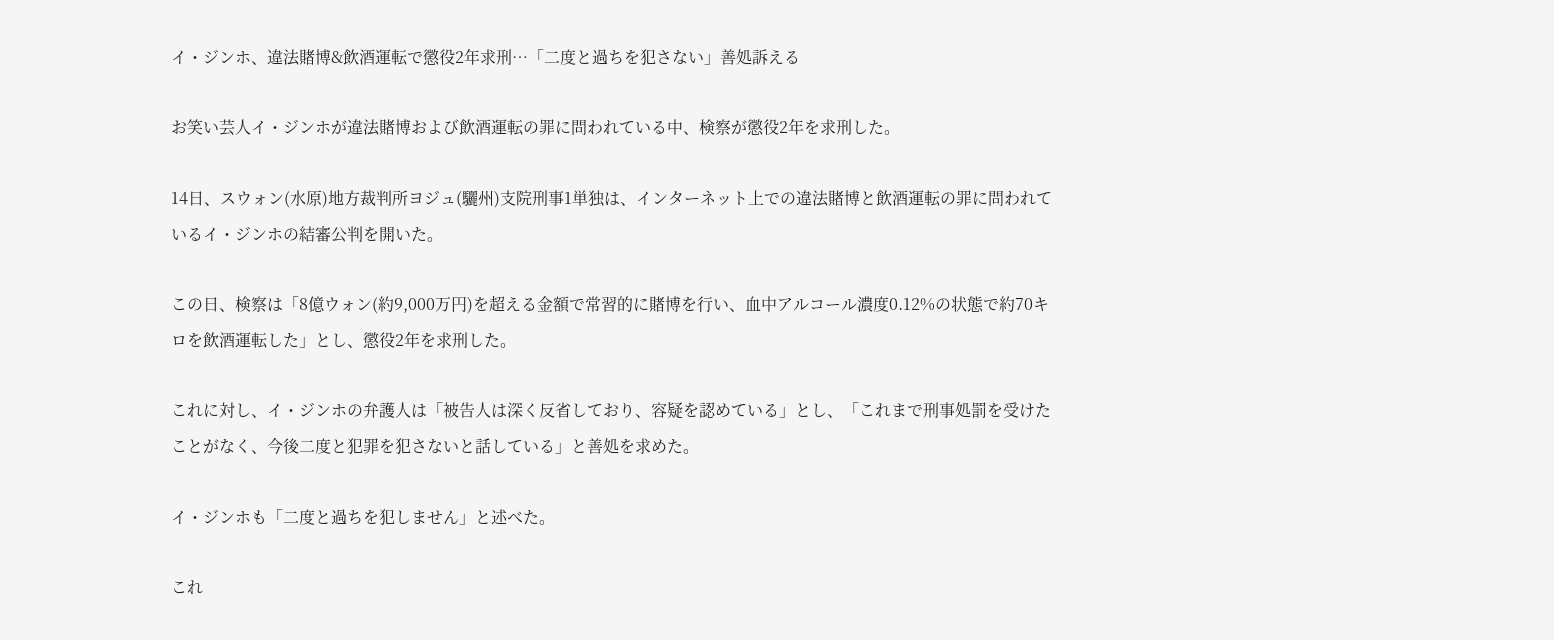イ・ジンホ、違法賭博&飲酒運転で懲役2年求刑…「二度と過ちを犯さない」善処訴える

お笑い芸人イ・ジンホが違法賭博および飲酒運転の罪に問われている中、検察が懲役2年を求刑した。

14日、スウォン(水原)地方裁判所ヨジュ(驪州)支院刑事1単独は、インターネット上での違法賭博と飲酒運転の罪に問われているイ・ジンホの結審公判を開いた。

この日、検察は「8億ウォン(約9,000万円)を超える金額で常習的に賭博を行い、血中アルコール濃度0.12%の状態で約70キロを飲酒運転した」とし、懲役2年を求刑した。

これに対し、イ・ジンホの弁護人は「被告人は深く反省しており、容疑を認めている」とし、「これまで刑事処罰を受けたことがなく、今後二度と犯罪を犯さないと話している」と善処を求めた。

イ・ジンホも「二度と過ちを犯しません」と述べた。

これ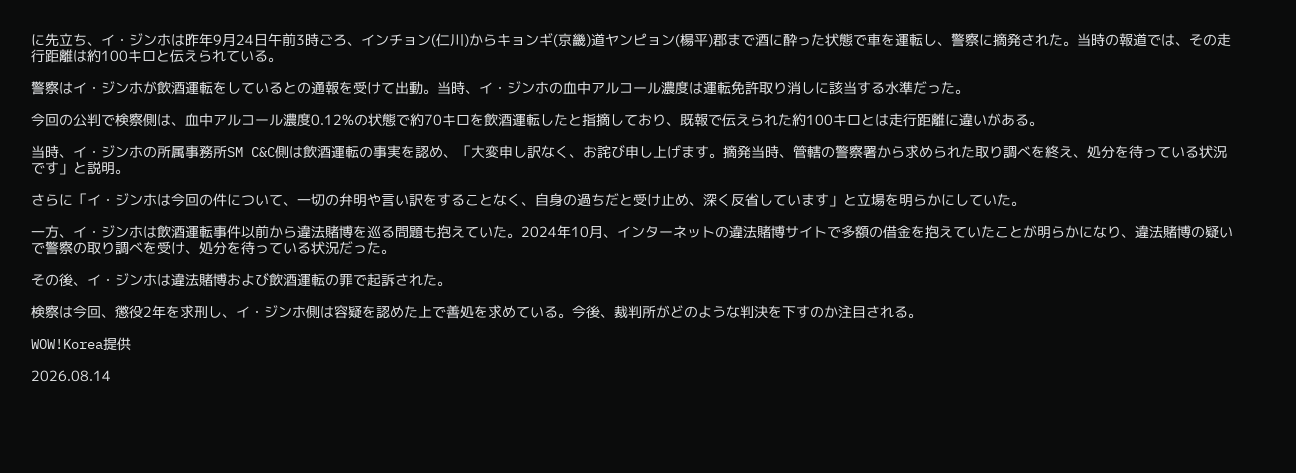に先立ち、イ・ジンホは昨年9月24日午前3時ごろ、インチョン(仁川)からキョンギ(京畿)道ヤンピョン(楊平)郡まで酒に酔った状態で車を運転し、警察に摘発された。当時の報道では、その走行距離は約100キロと伝えられている。

警察はイ・ジンホが飲酒運転をしているとの通報を受けて出動。当時、イ・ジンホの血中アルコール濃度は運転免許取り消しに該当する水準だった。

今回の公判で検察側は、血中アルコール濃度0.12%の状態で約70キロを飲酒運転したと指摘しており、既報で伝えられた約100キロとは走行距離に違いがある。

当時、イ・ジンホの所属事務所SM C&C側は飲酒運転の事実を認め、「大変申し訳なく、お詫び申し上げます。摘発当時、管轄の警察署から求められた取り調べを終え、処分を待っている状況です」と説明。

さらに「イ・ジンホは今回の件について、一切の弁明や言い訳をすることなく、自身の過ちだと受け止め、深く反省しています」と立場を明らかにしていた。

一方、イ・ジンホは飲酒運転事件以前から違法賭博を巡る問題も抱えていた。2024年10月、インターネットの違法賭博サイトで多額の借金を抱えていたことが明らかになり、違法賭博の疑いで警察の取り調べを受け、処分を待っている状況だった。

その後、イ・ジンホは違法賭博および飲酒運転の罪で起訴された。

検察は今回、懲役2年を求刑し、イ・ジンホ側は容疑を認めた上で善処を求めている。今後、裁判所がどのような判決を下すのか注目される。

WOW!Korea提供

2026.08.14